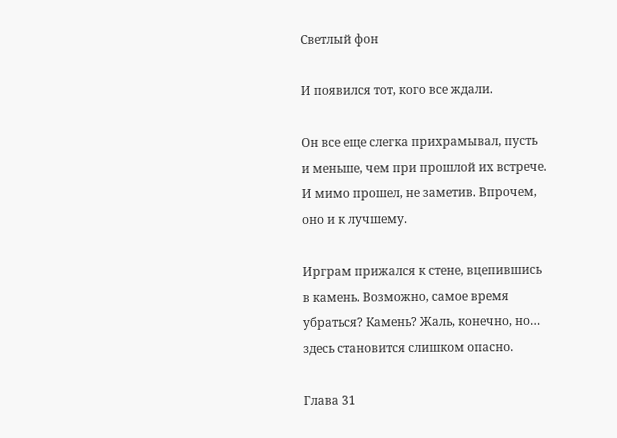Светлый фон

И появился тот, кого все ждали.

Он все еще слегка прихрамывал, пусть и меньше, чем при прошлой их встрече. И мимо прошел, не заметив. Впрочем, оно и к лучшему.

Ирграм прижался к стене, вцепившись в камень. Возможно, самое время убраться? Камень? Жаль, конечно, но… здесь становится слишком опасно.

Глава 31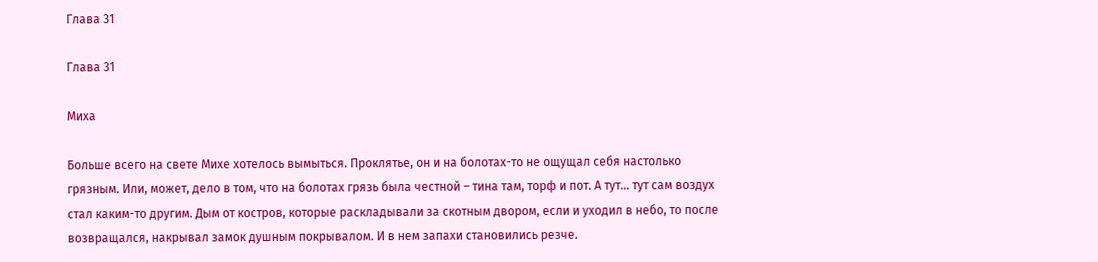Глава 31

Глава 31

Миха

Больше всего на свете Михе хотелось вымыться. Проклятье, он и на болотах-то не ощущал себя настолько грязным. Или, может, дело в том, что на болотах грязь была честной – тина там, торф и пот. А тут… тут сам воздух стал каким-то другим. Дым от костров, которые раскладывали за скотным двором, если и уходил в небо, то после возвращался, накрывал замок душным покрывалом. И в нем запахи становились резче.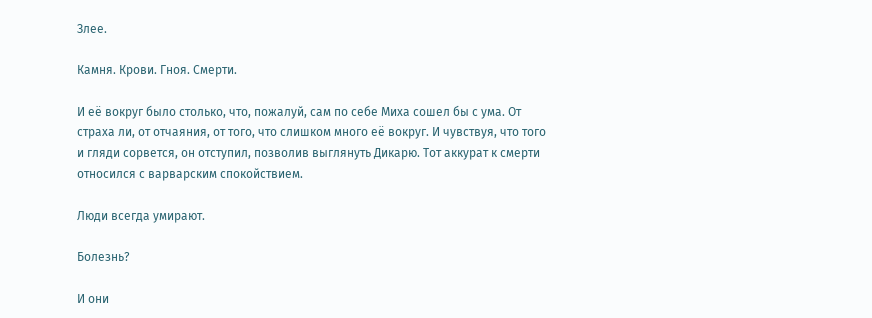Злее.

Камня. Крови. Гноя. Смерти.

И её вокруг было столько, что, пожалуй, сам по себе Миха сошел бы с ума. От страха ли, от отчаяния, от того, что слишком много её вокруг. И чувствуя, что того и гляди сорвется, он отступил, позволив выглянуть Дикарю. Тот аккурат к смерти относился с варварским спокойствием.

Люди всегда умирают.

Болезнь?

И они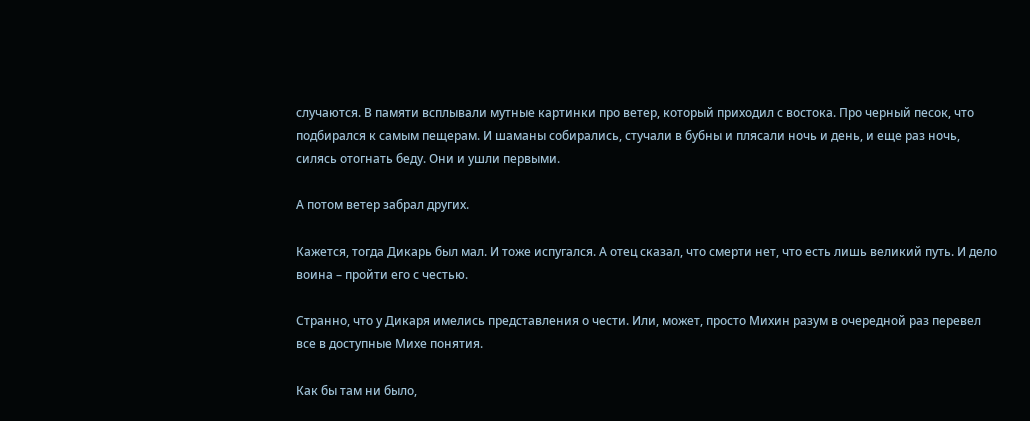случаются. В памяти всплывали мутные картинки про ветер, который приходил с востока. Про черный песок, что подбирался к самым пещерам. И шаманы собирались, стучали в бубны и плясали ночь и день, и еще раз ночь, силясь отогнать беду. Они и ушли первыми.

А потом ветер забрал других.

Кажется, тогда Дикарь был мал. И тоже испугался. А отец сказал, что смерти нет, что есть лишь великий путь. И дело воина – пройти его с честью.

Странно, что у Дикаря имелись представления о чести. Или, может, просто Михин разум в очередной раз перевел все в доступные Михе понятия.

Как бы там ни было,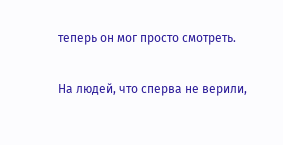теперь он мог просто смотреть.

На людей, что сперва не верили,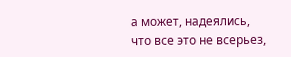а может, надеялись, что все это не всерьез,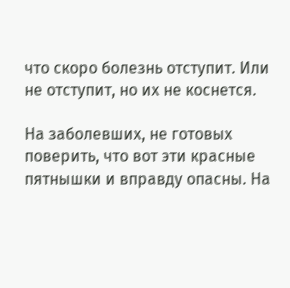что скоро болезнь отступит. Или не отступит, но их не коснется.

На заболевших, не готовых поверить, что вот эти красные пятнышки и вправду опасны. На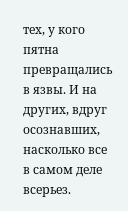тех, у кого пятна превращались в язвы. И на других, вдруг осознавших, насколько все в самом деле всерьез.